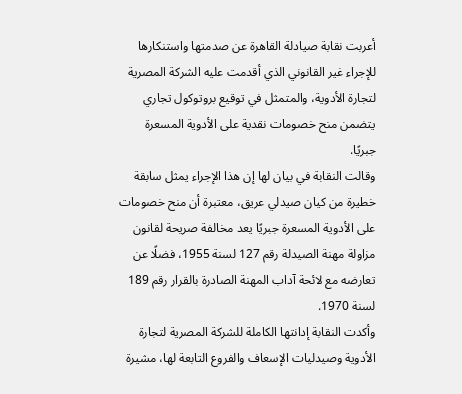أعربت نقابة صيادلة القاهرة عن صدمتها واستنكارها للإجراء غير القانوني الذي أقدمت عليه الشركة المصرية لتجارة الأدوية، والمتمثل في توقيع بروتوكول تجاري يتضمن منح خصومات نقدية على الأدوية المسعرة جبريًا.
وقالت النقابة في بيان لها إن هذا الإجراء يمثل سابقة خطيرة من كيان صيدلي عريق، معتبرة أن منح خصومات على الأدوية المسعرة جبريًا يعد مخالفة صريحة لقانون مزاولة مهنة الصيدلة رقم 127 لسنة 1955، فضلًا عن تعارضه مع لائحة آداب المهنة الصادرة بالقرار رقم 189 لسنة 1970.
وأكدت النقابة إدانتها الكاملة للشركة المصرية لتجارة الأدوية وصيدليات الإسعاف والفروع التابعة لها، مشيرة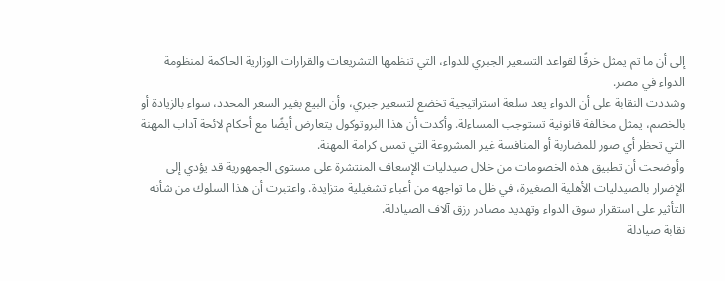إلى أن ما تم يمثل خرقًا لقواعد التسعير الجبري للدواء، التي تنظمها التشريعات والقرارات الوزارية الحاكمة لمنظومة الدواء في مصر.
وشددت النقابة على أن الدواء يعد سلعة استراتيجية تخضع لتسعير جبري، وأن البيع بغير السعر المحدد، سواء بالزيادة أو بالخصم، يمثل مخالفة قانونية تستوجب المساءلة. وأكدت أن هذا البروتوكول يتعارض أيضًا مع أحكام لائحة آداب المهنة التي تحظر أي صور للمضاربة أو المنافسة غير المشروعة التي تمس كرامة المهنة.
وأوضحت أن تطبيق هذه الخصومات من خلال صيدليات الإسعاف المنتشرة على مستوى الجمهورية قد يؤدي إلى الإضرار بالصيدليات الأهلية الصغيرة، في ظل ما تواجهه من أعباء تشغيلية متزايدة. واعتبرت أن هذا السلوك من شأنه التأثير على استقرار سوق الدواء وتهديد مصادر رزق آلاف الصيادلة.
نقابة صيادلة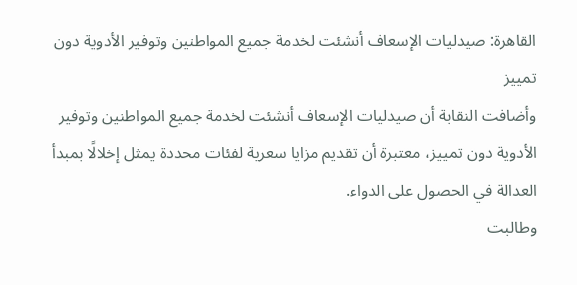القاهرة: صيدليات الإسعاف أنشئت لخدمة جميع المواطنين وتوفير الأدوية دون تمييز
وأضافت النقابة أن صيدليات الإسعاف أنشئت لخدمة جميع المواطنين وتوفير الأدوية دون تمييز، معتبرة أن تقديم مزايا سعرية لفئات محددة يمثل إخلالًا بمبدأ العدالة في الحصول على الدواء.
وطالبت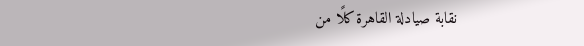نقابة صيادلة القاهرة كلًا من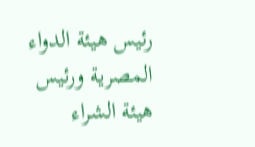رئيس هيئة الدواء المصرية ورئيس هيئة الشراء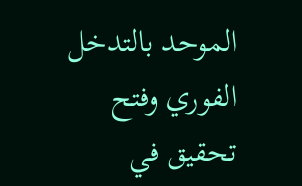الموحد بالتدخل الفوري وفتح تحقيق في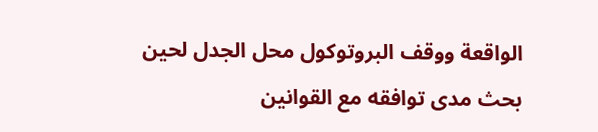الواقعة ووقف البروتوكول محل الجدل لحين بحث مدى توافقه مع القوانين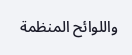واللوائح المنظمة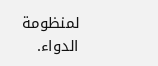لمنظومة الدواء.